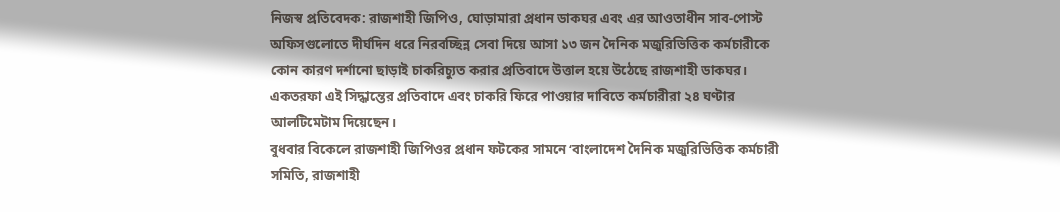নিজস্ব প্রতিবেদক: রাজশাহী জিপিও, ঘোড়ামারা প্রধান ডাকঘর এবং এর আওতাধীন সাব-পোস্ট অফিসগুলোতে দীর্ঘদিন ধরে নিরবচ্ছিন্ন সেবা দিয়ে আসা ১৩ জন দৈনিক মজুরিভিত্তিক কর্মচারীকে কোন কারণ দর্শানো ছাড়াই চাকরিচ্যুত করার প্রতিবাদে উত্তাল হয়ে উঠেছে রাজশাহী ডাকঘর। একতরফা এই সিদ্ধান্তের প্রতিবাদে এবং চাকরি ফিরে পাওয়ার দাবিতে কর্মচারীরা ২৪ ঘণ্টার আলটিমেটাম দিয়েছেন।
বুধবার বিকেলে রাজশাহী জিপিওর প্রধান ফটকের সামনে ‘বাংলাদেশ দৈনিক মজুরিভিত্তিক কর্মচারী সমিতি, রাজশাহী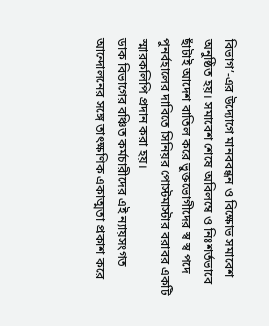বিভাগ’-এর উদ্যোগে মানববন্ধন ও বিক্ষোভ সমাবেশ অনুষ্ঠিত হয়। সমাবেশ শেষে অবিলম্বে ও নিঃশর্তভাবে ছাঁটাই আদেশ বাতিল করে ভুক্তভোগীদের স্ব স্ব পদে পুনর্বহালের দাবিতে সিনিয়র পোস্টমাস্টার বরাবর একটি স্মারকলিপি প্রদান করা হয়।
ডাক বিভাগের বঞ্চিত কর্মচারীদের এই ন্যায়সংগত আন্দোলনের সঙ্গে তাৎক্ষণিক একাত্মতা প্রকাশ করে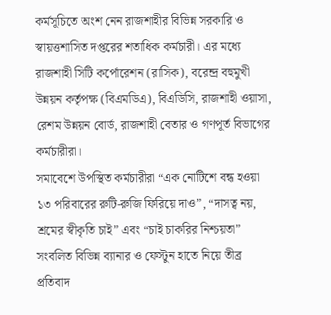কর্মসূচিতে অংশ নেন রাজশাহীর বিভিন্ন সরকারি ও স্বায়ত্তশাসিত দপ্তরের শতাধিক কর্মচারী। এর মধ্যে রাজশাহী সিটি কর্পোরেশন (রাসিক), বরেন্দ্র বহুমুখী উন্নয়ন কর্তৃপক্ষ (বিএমডিএ), বিএডিসি, রাজশাহী ওয়াসা, রেশম উন্নয়ন বোর্ড, রাজশাহী বেতার ও গণপূর্ত বিভাগের কর্মচারীরা।
সমাবেশে উপস্থিত কর্মচারীরা “এক নোটিশে বন্ধ হওয়া ১৩ পরিবারের রুটি-রুজি ফিরিয়ে দাও”, “দাসত্ব নয়, শ্রমের স্বীকৃতি চাই” এবং “চাই চাকরির নিশ্চয়তা” সংবলিত বিভিন্ন ব্যানার ও ফেস্টুন হাতে নিয়ে তীব্র প্রতিবাদ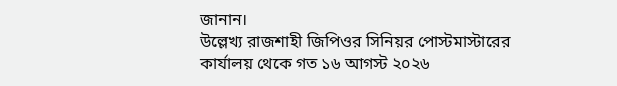জানান।
উল্লেখ্য রাজশাহী জিপিওর সিনিয়র পোস্টমাস্টারের কার্যালয় থেকে গত ১৬ আগস্ট ২০২৬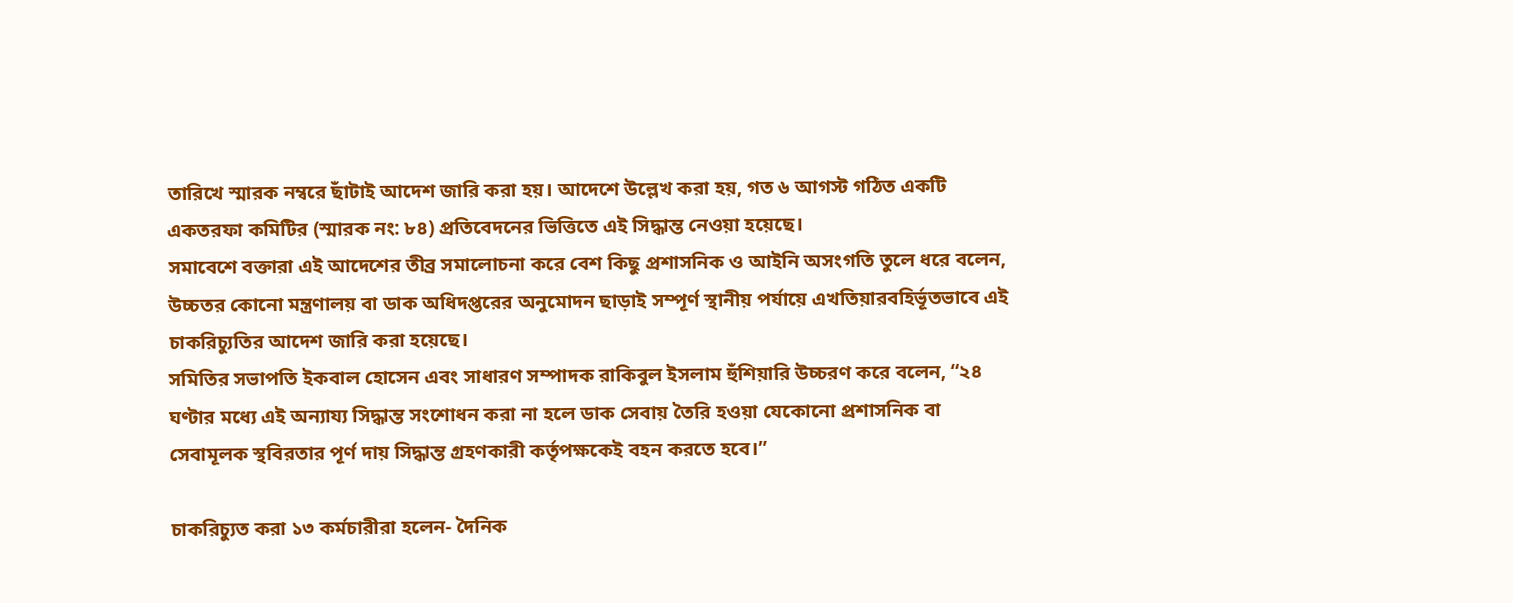তারিখে স্মারক নম্বরে ছাঁটাই আদেশ জারি করা হয়। আদেশে উল্লেখ করা হয়, গত ৬ আগস্ট গঠিত একটি একতরফা কমিটির (স্মারক নং: ৮৪) প্রতিবেদনের ভিত্তিতে এই সিদ্ধান্ত নেওয়া হয়েছে।
সমাবেশে বক্তারা এই আদেশের তীব্র সমালোচনা করে বেশ কিছু প্রশাসনিক ও আইনি অসংগতি তুলে ধরে বলেন, উচ্চতর কোনো মন্ত্রণালয় বা ডাক অধিদপ্তরের অনুমোদন ছাড়াই সম্পূর্ণ স্থানীয় পর্যায়ে এখতিয়ারবহির্ভূতভাবে এই চাকরিচ্যুতির আদেশ জারি করা হয়েছে।
সমিতির সভাপতি ইকবাল হোসেন এবং সাধারণ সম্পাদক রাকিবুল ইসলাম হুঁশিয়ারি উচ্চরণ করে বলেন, “২৪ ঘণ্টার মধ্যে এই অন্যায্য সিদ্ধান্ত সংশোধন করা না হলে ডাক সেবায় তৈরি হওয়া যেকোনো প্রশাসনিক বা সেবামূলক স্থবিরতার পূর্ণ দায় সিদ্ধান্ত গ্রহণকারী কর্তৃপক্ষকেই বহন করতে হবে।”

চাকরিচ্যুত করা ১৩ কর্মচারীরা হলেন- দৈনিক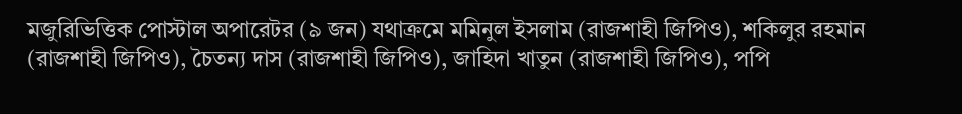মজুরিভিত্তিক পোস্টাল অপারেটর (৯ জন) যথাক্রমে মমিনুল ইসলাম (রাজশাহী জিপিও), শকিলুর রহমান (রাজশাহী জিপিও), চৈতন্য দাস (রাজশাহী জিপিও), জাহিদা খাতুন (রাজশাহী জিপিও), পপি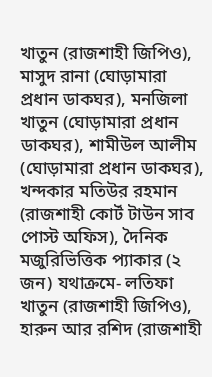খাতুন (রাজশাহী জিপিও), মাসুদ রানা (ঘোড়ামারা প্রধান ডাকঘর), মনজিলা খাতুন (ঘোড়ামারা প্রধান ডাকঘর), শামীউল আলীম (ঘোড়ামারা প্রধান ডাকঘর), খন্দকার মতিউর রহমান (রাজশাহী কোর্ট টাউন সাব পোস্ট অফিস), দৈনিক মজুরিভিত্তিক প্যাকার (২ জন) যথাক্রমে- লতিফা খাতুন (রাজশাহী জিপিও), হারুন আর রশিদ (রাজশাহী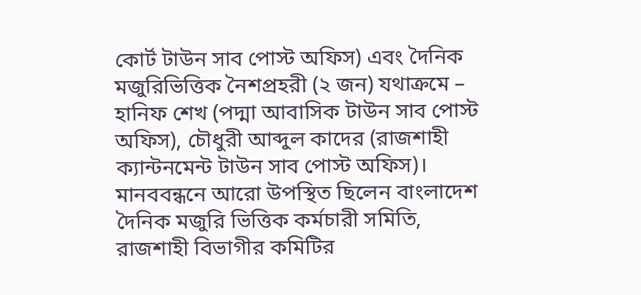কোর্ট টাউন সাব পোস্ট অফিস) এবং দৈনিক মজুরিভিত্তিক নৈশপ্রহরী (২ জন) যথাক্রমে – হানিফ শেখ (পদ্মা আবাসিক টাউন সাব পোস্ট অফিস), চৌধুরী আব্দুল কাদের (রাজশাহী ক্যান্টনমেন্ট টাউন সাব পোস্ট অফিস)।
মানববন্ধনে আরো উপস্থিত ছিলেন বাংলাদেশ দৈনিক মজুরি ভিত্তিক কর্মচারী সমিতি, রাজশাহী বিভাগীর কমিটির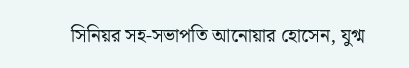সিনিয়র সহ-সভাপতি আনোয়ার হোসেন, যুগ্ম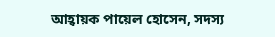আহ্বায়ক পায়েল হোসেন, সদস্য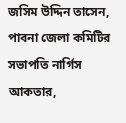জসিম উদ্দিন তাসেন, পাবনা জেলা কমিটির সভাপতি নার্গিস আকতার,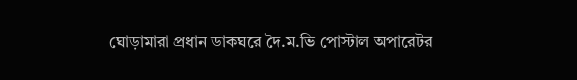ঘোড়ামারা প্রধান ডাকঘরে দৈ.ম.ভি পোস্টাল অপারেটর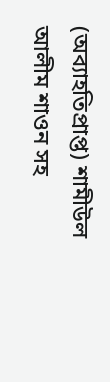(অব্যাহতিপ্রাপ্ত) শামীউল আলীম শাওন সহ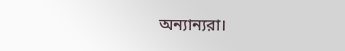অন্যান্যরা।